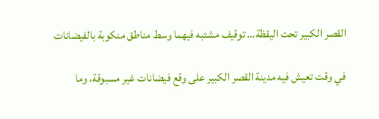القصر الكبير تحت اليقظة… توقيف مشتبه فيهما وسط مناطق منكوبة بالفيضانات

في وقت تعيش فيه مدينة القصر الكبير على وقع فيضانات غير مسبوقة، وما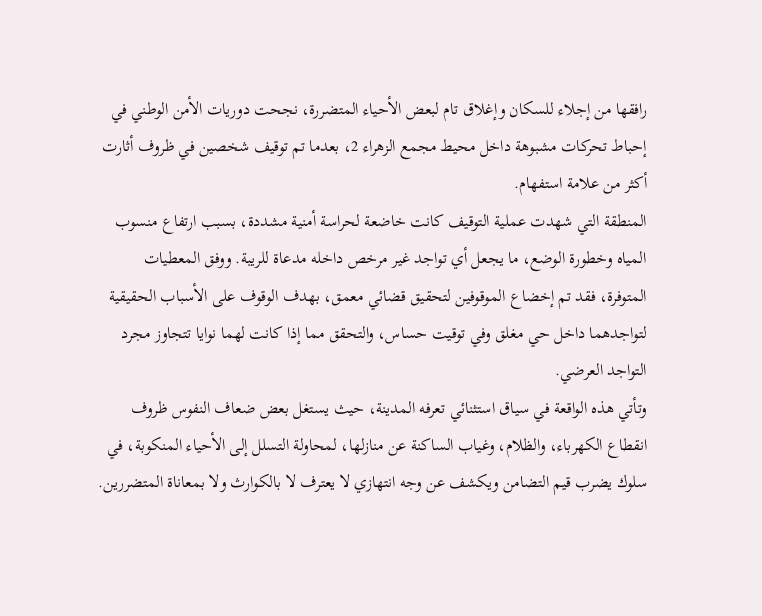رافقها من إجلاء للسكان وإغلاق تام لبعض الأحياء المتضررة، نجحت دوريات الأمن الوطني في إحباط تحركات مشبوهة داخل محيط مجمع الزهراء 2، بعدما تم توقيف شخصين في ظروف أثارت أكثر من علامة استفهام.
المنطقة التي شهدت عملية التوقيف كانت خاضعة لحراسة أمنية مشددة، بسبب ارتفاع منسوب المياه وخطورة الوضع، ما يجعل أي تواجد غير مرخص داخله مدعاة للريبة. ووفق المعطيات المتوفرة، فقد تم إخضاع الموقوفين لتحقيق قضائي معمق، بهدف الوقوف على الأسباب الحقيقية لتواجدهما داخل حي مغلق وفي توقيت حساس، والتحقق مما إذا كانت لهما نوايا تتجاوز مجرد التواجد العرضي.
وتأتي هذه الواقعة في سياق استثنائي تعرفه المدينة، حيث يستغل بعض ضعاف النفوس ظروف انقطاع الكهرباء، والظلام، وغياب الساكنة عن منازلها، لمحاولة التسلل إلى الأحياء المنكوبة، في سلوك يضرب قيم التضامن ويكشف عن وجه انتهازي لا يعترف لا بالكوارث ولا بمعاناة المتضررين.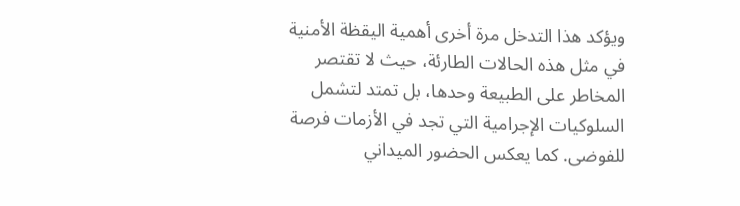ويؤكد هذا التدخل مرة أخرى أهمية اليقظة الأمنية في مثل هذه الحالات الطارئة، حيث لا تقتصر المخاطر على الطبيعة وحدها، بل تمتد لتشمل السلوكيات الإجرامية التي تجد في الأزمات فرصة للفوضى. كما يعكس الحضور الميداني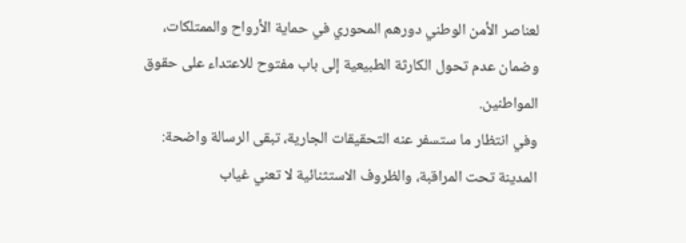لعناصر الأمن الوطني دورهم المحوري في حماية الأرواح والممتلكات، وضمان عدم تحول الكارثة الطبيعية إلى باب مفتوح للاعتداء على حقوق المواطنين.
وفي انتظار ما ستسفر عنه التحقيقات الجارية، تبقى الرسالة واضحة: المدينة تحت المراقبة، والظروف الاستثنائية لا تعني غياب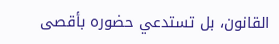القانون، بل تستدعي حضوره بأقصى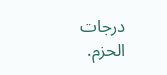درجات الحزم.